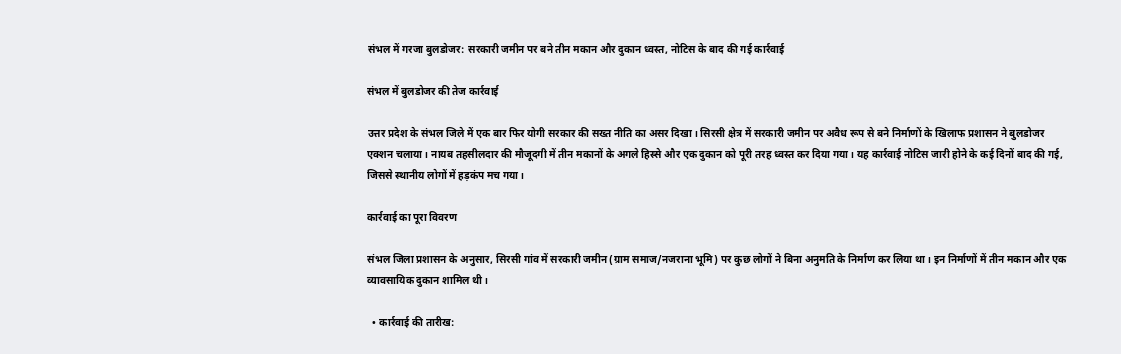संभल में गरजा बुलडोजर: सरकारी जमीन पर बने तीन मकान और दुकान ध्वस्त, नोटिस के बाद की गई कार्रवाई

संभल में बुलडोजर की तेज कार्रवाई

उत्तर प्रदेश के संभल जिले में एक बार फिर योगी सरकार की सख्त नीति का असर दिखा। सिरसी क्षेत्र में सरकारी जमीन पर अवैध रूप से बने निर्माणों के खिलाफ प्रशासन ने बुलडोजर एक्शन चलाया। नायब तहसीलदार की मौजूदगी में तीन मकानों के अगले हिस्से और एक दुकान को पूरी तरह ध्वस्त कर दिया गया। यह कार्रवाई नोटिस जारी होने के कई दिनों बाद की गई, जिससे स्थानीय लोगों में हड़कंप मच गया।

कार्रवाई का पूरा विवरण

संभल जिला प्रशासन के अनुसार, सिरसी गांव में सरकारी जमीन (ग्राम समाज/नजराना भूमि) पर कुछ लोगों ने बिना अनुमति के निर्माण कर लिया था। इन निर्माणों में तीन मकान और एक व्यावसायिक दुकान शामिल थी।

  • कार्रवाई की तारीख: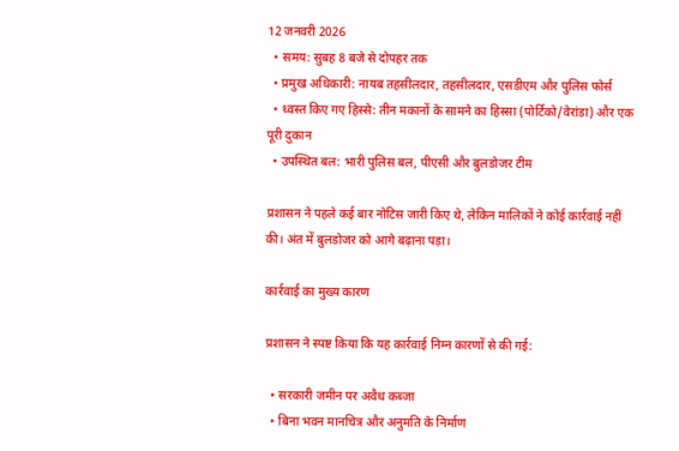12 जनवरी 2026
  • समय: सुबह 8 बजे से दोपहर तक
  • प्रमुख अधिकारी: नायब तहसीलदार, तहसीलदार, एसडीएम और पुलिस फोर्स
  • ध्वस्त किए गए हिस्से: तीन मकानों के सामने का हिस्सा (पोर्टिको/वेरांडा) और एक पूरी दुकान
  • उपस्थित बल: भारी पुलिस बल, पीएसी और बुलडोजर टीम

प्रशासन ने पहले कई बार नोटिस जारी किए थे, लेकिन मालिकों ने कोई कार्रवाई नहीं की। अंत में बुलडोजर को आगे बढ़ाना पड़ा।

कार्रवाई का मुख्य कारण

प्रशासन ने स्पष्ट किया कि यह कार्रवाई निम्न कारणों से की गई:

  • सरकारी जमीन पर अवैध कब्जा
  • बिना भवन मानचित्र और अनुमति के निर्माण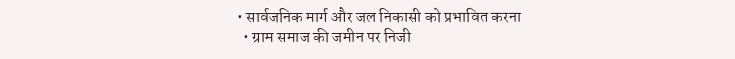• सार्वजनिक मार्ग और जल निकासी को प्रभावित करना
  • ग्राम समाज की जमीन पर निजी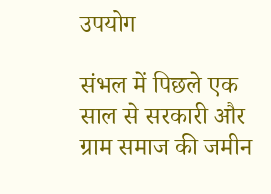उपयोग

संभल में पिछले एक साल से सरकारी और ग्राम समाज की जमीन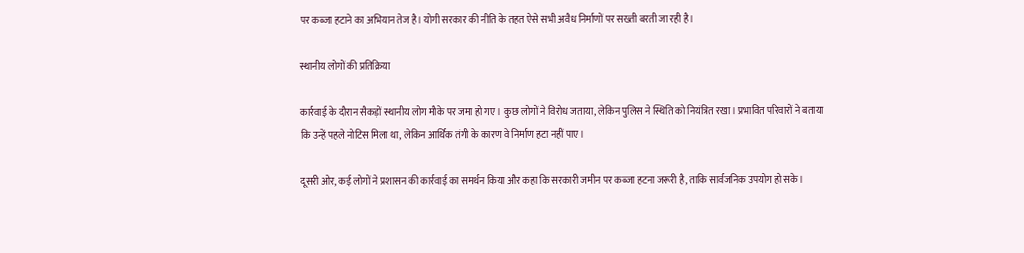पर कब्जा हटाने का अभियान तेज है। योगी सरकार की नीति के तहत ऐसे सभी अवैध निर्माणों पर सख्ती बरती जा रही है।

स्थानीय लोगों की प्रतिक्रिया

कार्रवाई के दौरान सैकड़ों स्थानीय लोग मौके पर जमा हो गए। कुछ लोगों ने विरोध जताया, लेकिन पुलिस ने स्थिति को नियंत्रित रखा। प्रभावित परिवारों ने बताया कि उन्हें पहले नोटिस मिला था, लेकिन आर्थिक तंगी के कारण वे निर्माण हटा नहीं पाए।

दूसरी ओर, कई लोगों ने प्रशासन की कार्रवाई का समर्थन किया और कहा कि सरकारी जमीन पर कब्जा हटना जरूरी है, ताकि सार्वजनिक उपयोग हो सके।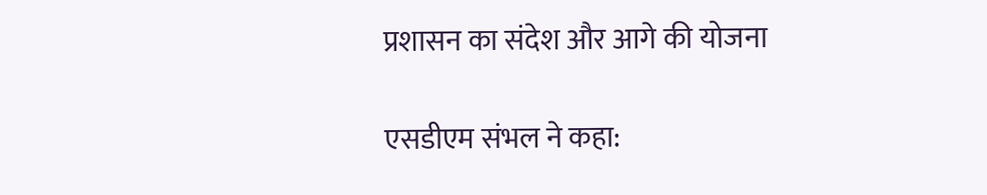प्रशासन का संदेश और आगे की योजना

एसडीएम संभल ने कहा: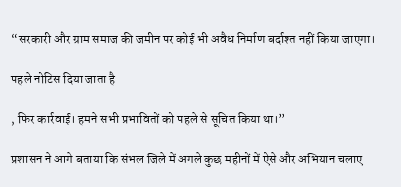“सरकारी और ग्राम समाज की जमीन पर कोई भी अवैध निर्माण बर्दाश्त नहीं किया जाएगा।

पहले नोटिस दिया जाता है

, फिर कार्रवाई। हमने सभी प्रभावितों को पहले से सूचित किया था।”

प्रशासन ने आगे बताया कि संभल जिले में अगले कुछ महीनों में ऐसे और अभियान चलाए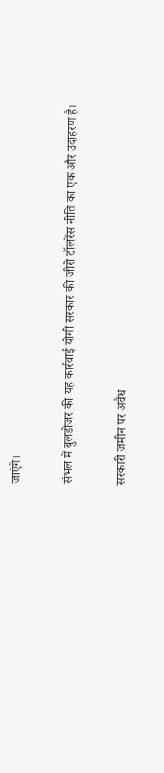जाएंगे।

संभल में बुलडोजर की यह कार्रवाई योगी सरकार की जीरो टॉलरेंस नीति का एक और उदाहरण है।

सरकारी जमीन पर अवैध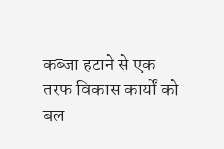कब्जा हटाने से एक तरफ विकास कार्यों को बल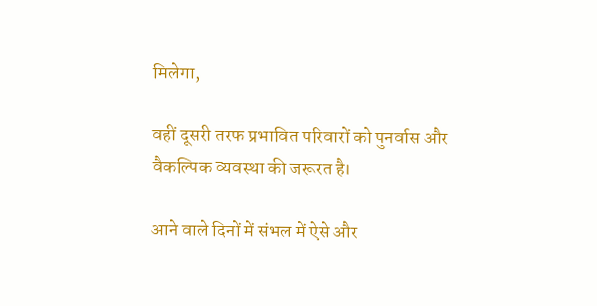मिलेगा,

वहीं दूसरी तरफ प्रभावित परिवारों को पुनर्वास और वैकल्पिक व्यवस्था की जरूरत है।

आने वाले दिनों में संभल में ऐसे और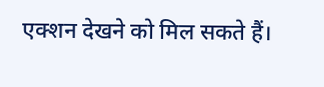एक्शन देखने को मिल सकते हैं।